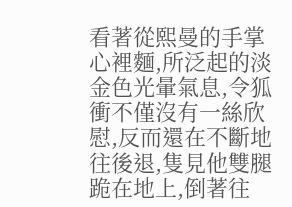看著從熙曼的手掌心裡麵,所泛起的淡金色光暈氣息,令狐衝不僅沒有一絲欣慰,反而還在不斷地往後退,隻見他雙腿跪在地上,倒著往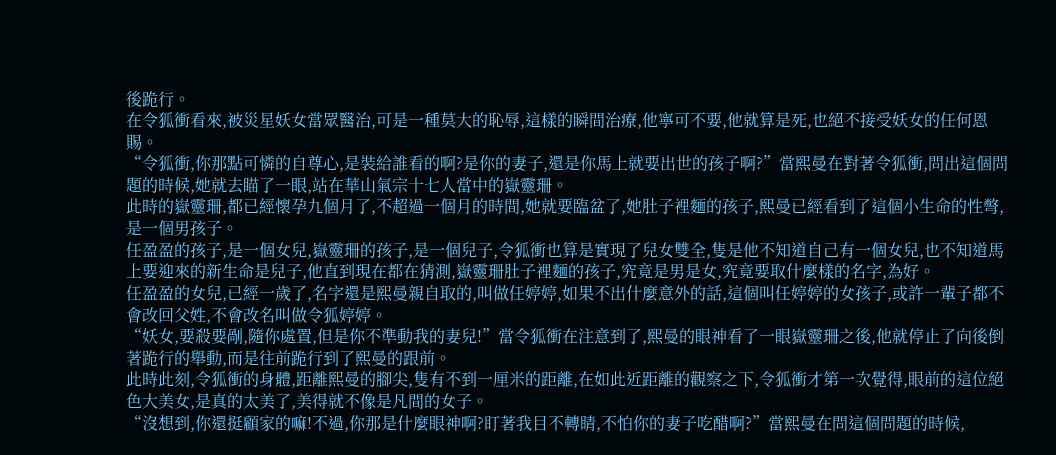後跪行。
在令狐衝看來,被災星妖女當眾醫治,可是一種莫大的恥辱,這樣的瞬間治療,他寧可不要,他就算是死,也絕不接受妖女的任何恩賜。
“令狐衝,你那點可憐的自尊心,是裝給誰看的啊?是你的妻子,還是你馬上就要出世的孩子啊?”當熙曼在對著令狐衝,問出這個問題的時候,她就去瞄了一眼,站在華山氣宗十七人當中的嶽靈珊。
此時的嶽靈珊,都已經懷孕九個月了,不超過一個月的時間,她就要臨盆了,她肚子裡麵的孩子,熙曼已經看到了這個小生命的性彆,是一個男孩子。
任盈盈的孩子,是一個女兒,嶽靈珊的孩子,是一個兒子,令狐衝也算是實現了兒女雙全,隻是他不知道自己有一個女兒,也不知道馬上要迎來的新生命是兒子,他直到現在都在猜測,嶽靈珊肚子裡麵的孩子,究竟是男是女,究竟要取什麼樣的名字,為好。
任盈盈的女兒,已經一歲了,名字還是熙曼親自取的,叫做任婷婷,如果不出什麼意外的話,這個叫任婷婷的女孩子,或許一輩子都不會改回父姓,不會改名叫做令狐婷婷。
“妖女,要殺要剮,隨你處置,但是你不準動我的妻兒!”當令狐衝在注意到了,熙曼的眼神看了一眼嶽靈珊之後,他就停止了向後倒著跪行的舉動,而是往前跪行到了熙曼的跟前。
此時此刻,令狐衝的身體,距離熙曼的腳尖,隻有不到一厘米的距離,在如此近距離的觀察之下,令狐衝才第一次覺得,眼前的這位絕色大美女,是真的太美了,美得就不像是凡間的女子。
“沒想到,你還挺顧家的嘛!不過,你那是什麼眼神啊?盯著我目不轉睛,不怕你的妻子吃醋啊?”當熙曼在問這個問題的時候,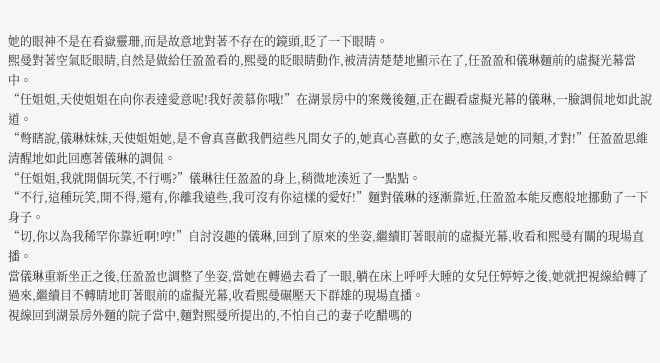她的眼神不是在看嶽靈珊,而是故意地對著不存在的鏡頭,眨了一下眼睛。
熙曼對著空氣眨眼睛,自然是做給任盈盈看的,熙曼的眨眼睛動作,被清清楚楚地顯示在了,任盈盈和儀琳麵前的虛擬光幕當中。
“任姐姐,天使姐姐在向你表達愛意呢!我好羨慕你哦!”在湖景房中的案幾後麵,正在觀看虛擬光幕的儀琳,一臉調侃地如此說道。
“彆瞎說,儀琳妹妹,天使姐姐她,是不會真喜歡我們這些凡間女子的,她真心喜歡的女子,應該是她的同類,才對!”任盈盈思維清醒地如此回應著儀琳的調侃。
“任姐姐,我就開個玩笑,不行嗎?”儀琳往任盈盈的身上,稍微地湊近了一點點。
“不行,這種玩笑,開不得,還有,你離我遠些,我可沒有你這樣的愛好!”麵對儀琳的逐漸靠近,任盈盈本能反應般地挪動了一下身子。
“切,你以為我稀罕你靠近啊!哼!”自討沒趣的儀琳,回到了原來的坐姿,繼續盯著眼前的虛擬光幕,收看和熙曼有關的現場直播。
當儀琳重新坐正之後,任盈盈也調整了坐姿,當她在轉過去看了一眼,躺在床上呼呼大睡的女兒任婷婷之後,她就把視線給轉了過來,繼續目不轉睛地盯著眼前的虛擬光幕,收看熙曼碾壓天下群雄的現場直播。
視線回到湖景房外麵的院子當中,麵對熙曼所提出的,不怕自己的妻子吃醋嗎的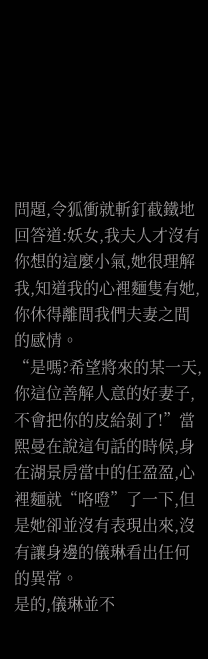問題,令狐衝就斬釘截鐵地回答道:妖女,我夫人才沒有你想的這麼小氣,她很理解我,知道我的心裡麵隻有她,你休得離間我們夫妻之間的感情。
“是嗎?希望將來的某一天,你這位善解人意的好妻子,不會把你的皮給剝了!”當熙曼在說這句話的時候,身在湖景房當中的任盈盈,心裡麵就“咯噔”了一下,但是她卻並沒有表現出來,沒有讓身邊的儀琳看出任何的異常。
是的,儀琳並不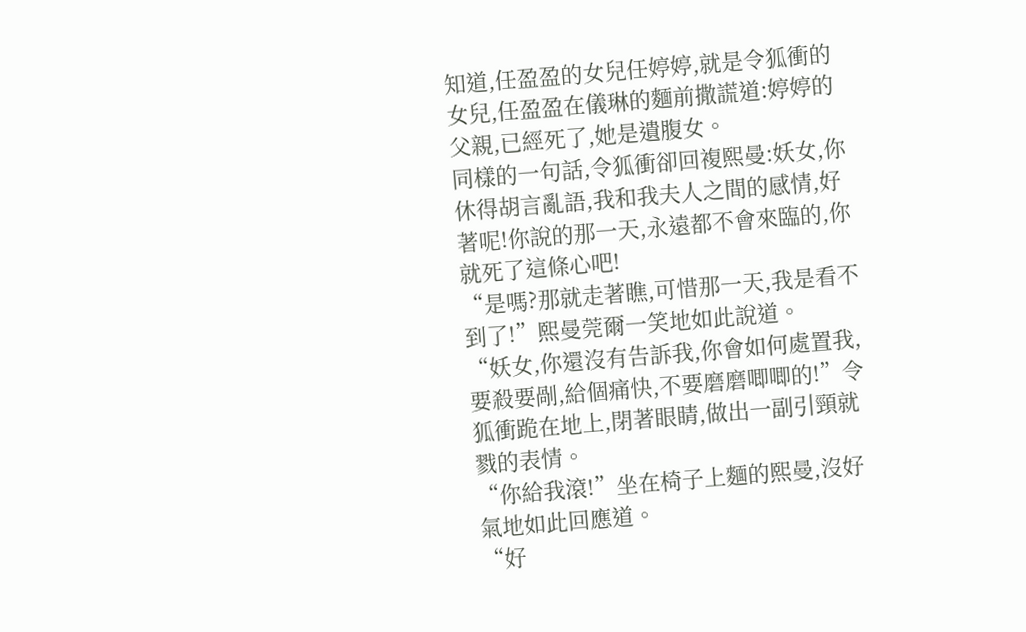知道,任盈盈的女兒任婷婷,就是令狐衝的女兒,任盈盈在儀琳的麵前撒謊道:婷婷的父親,已經死了,她是遺腹女。
同樣的一句話,令狐衝卻回複熙曼:妖女,你休得胡言亂語,我和我夫人之間的感情,好著呢!你說的那一天,永遠都不會來臨的,你就死了這條心吧!
“是嗎?那就走著瞧,可惜那一天,我是看不到了!”熙曼莞爾一笑地如此說道。
“妖女,你還沒有告訴我,你會如何處置我,要殺要剮,給個痛快,不要磨磨唧唧的!”令狐衝跪在地上,閉著眼睛,做出一副引頸就戮的表情。
“你給我滾!”坐在椅子上麵的熙曼,沒好氣地如此回應道。
“好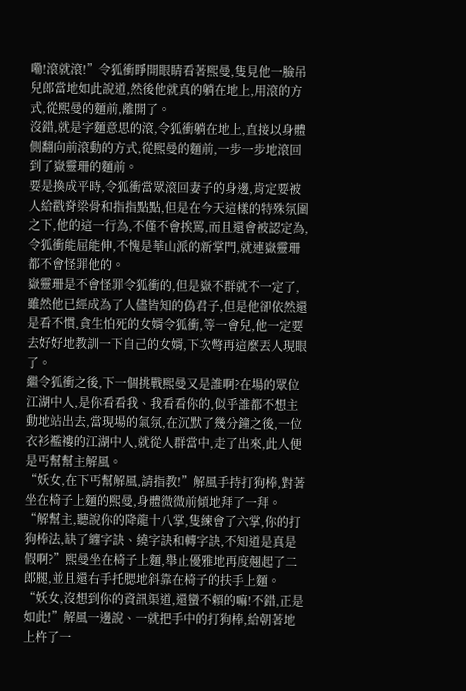嘞!滾就滾!”令狐衝睜開眼睛看著熙曼,隻見他一臉吊兒郎當地如此說道,然後他就真的躺在地上,用滾的方式,從熙曼的麵前,離開了。
沒錯,就是字麵意思的滾,令狐衝躺在地上,直接以身體側翻向前滾動的方式,從熙曼的麵前,一步一步地滾回到了嶽靈珊的麵前。
要是換成平時,令狐衝當眾滾回妻子的身邊,肯定要被人給戳脊梁骨和指指點點,但是在今天這樣的特殊氛圍之下,他的這一行為,不僅不會挨罵,而且還會被認定為,令狐衝能屈能伸,不愧是華山派的新掌門,就連嶽靈珊都不會怪罪他的。
嶽靈珊是不會怪罪令狐衝的,但是嶽不群就不一定了,雖然他已經成為了人儘皆知的偽君子,但是他卻依然還是看不慣,貪生怕死的女婿令狐衝,等一會兒,他一定要去好好地教訓一下自己的女婿,下次彆再這麼丟人現眼了。
繼令狐衝之後,下一個挑戰熙曼又是誰啊?在場的眾位江湖中人,是你看看我、我看看你的,似乎誰都不想主動地站出去,當現場的氣氛,在沉默了幾分鐘之後,一位衣衫襤褸的江湖中人,就從人群當中,走了出來,此人便是丐幫幫主解風。
“妖女,在下丐幫解風,請指教!”解風手持打狗棒,對著坐在椅子上麵的熙曼,身體微微前傾地拜了一拜。
“解幫主,聽說你的降龍十八掌,隻練會了六掌,你的打狗棒法,缺了纏字訣、繞字訣和轉字訣,不知道是真是假啊?”熙曼坐在椅子上麵,舉止優雅地再度翹起了二郎腿,並且還右手托腮地斜靠在椅子的扶手上麵。
“妖女,沒想到你的資訊渠道,還蠻不賴的嘛!不錯,正是如此!”解風一邊說、一就把手中的打狗棒,給朝著地上杵了一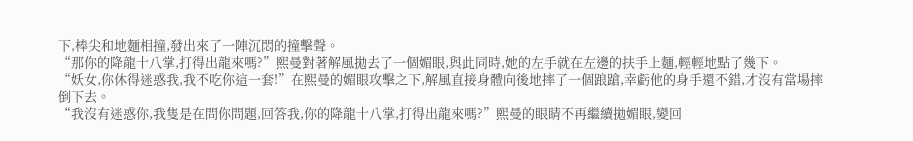下,棒尖和地麵相撞,發出來了一陣沉悶的撞擊聲。
“那你的降龍十八掌,打得出龍來嗎?”熙曼對著解風拋去了一個媚眼,與此同時,她的左手就在左邊的扶手上麵,輕輕地點了幾下。
“妖女,你休得迷惑我,我不吃你這一套!”在熙曼的媚眼攻擊之下,解風直接身體向後地摔了一個踉蹌,幸虧他的身手還不錯,才沒有當場摔倒下去。
“我沒有迷惑你,我隻是在問你問題,回答我,你的降龍十八掌,打得出龍來嗎?”熙曼的眼睛不再繼續拋媚眼,變回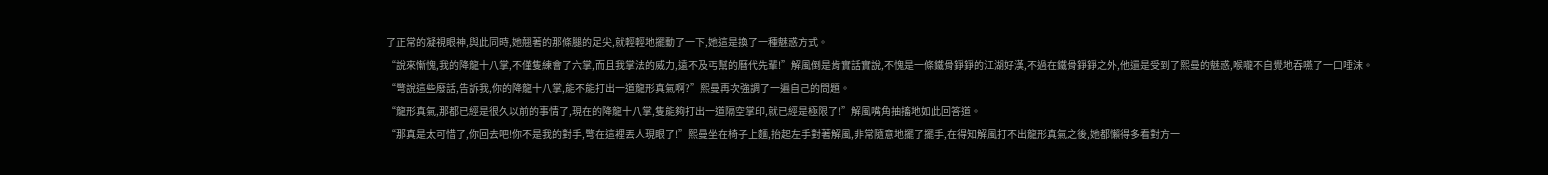了正常的凝視眼神,與此同時,她翹著的那條腿的足尖,就輕輕地擺動了一下,她這是換了一種魅惑方式。
“說來慚愧,我的降龍十八掌,不僅隻練會了六掌,而且我掌法的威力,遠不及丐幫的曆代先輩!”解風倒是肯實話實說,不愧是一條鐵骨錚錚的江湖好漢,不過在鐵骨錚錚之外,他還是受到了熙曼的魅惑,喉嚨不自覺地吞嚥了一口唾沫。
“彆說這些廢話,告訴我,你的降龍十八掌,能不能打出一道龍形真氣啊?”熙曼再次強調了一遍自己的問題。
“龍形真氣,那都已經是很久以前的事情了,現在的降龍十八掌,隻能夠打出一道隔空掌印,就已經是極限了!”解風嘴角抽搐地如此回答道。
“那真是太可惜了,你回去吧!你不是我的對手,彆在這裡丟人現眼了!”熙曼坐在椅子上麵,抬起左手對著解風,非常隨意地擺了擺手,在得知解風打不出龍形真氣之後,她都懶得多看對方一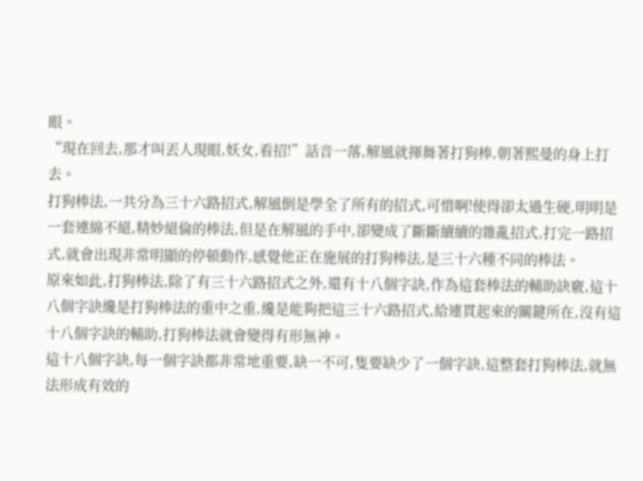眼。
“現在回去,那才叫丟人現眼,妖女,看招!”話音一落,解風就揮舞著打狗棒,朝著熙曼的身上打去。
打狗棒法,一共分為三十六路招式,解風倒是學全了所有的招式,可惜啊!使得卻太過生硬,明明是一套連綿不絕,精妙絕倫的棒法,但是在解風的手中,卻變成了斷斷續續的雜亂招式,打完一路招式,就會出現非常明顯的停頓動作,感覺他正在施展的打狗棒法,是三十六種不同的棒法。
原來如此,打狗棒法,除了有三十六路招式之外,還有十八個字訣,作為這套棒法的輔助訣竅,這十八個字訣纔是打狗棒法的重中之重,纔是能夠把這三十六路招式,給連貫起來的關鍵所在,沒有這十八個字訣的輔助,打狗棒法就會變得有形無神。
這十八個字訣,每一個字訣都非常地重要,缺一不可,隻要缺少了一個字訣,這整套打狗棒法,就無法形成有效的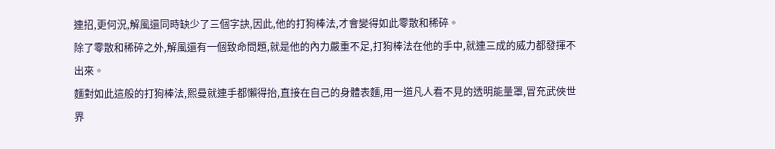連招,更何況,解風還同時缺少了三個字訣,因此,他的打狗棒法,才會變得如此零散和稀碎。
除了零散和稀碎之外,解風還有一個致命問題,就是他的內力嚴重不足,打狗棒法在他的手中,就連三成的威力都發揮不出來。
麵對如此這般的打狗棒法,熙曼就連手都懶得抬,直接在自己的身體表麵,用一道凡人看不見的透明能量罩,冒充武俠世界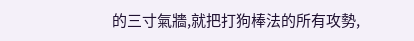的三寸氣牆,就把打狗棒法的所有攻勢,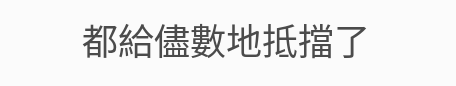都給儘數地抵擋了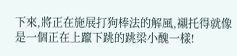下來,將正在施展打狗棒法的解風,襯托得就像是一個正在上躥下跳的跳梁小醜一樣!